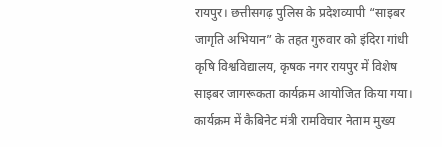रायपुर। छत्तीसगढ़ पुलिस के प्रदेशव्यापी “साइबर जागृति अभियान” के तहत गुरुवार को इंदिरा गांधी कृषि विश्वविद्यालय, कृषक नगर रायपुर में विशेष साइबर जागरूकता कार्यक्रम आयोजित किया गया। कार्यक्रम में कैबिनेट मंत्री रामविचार नेताम मुख्य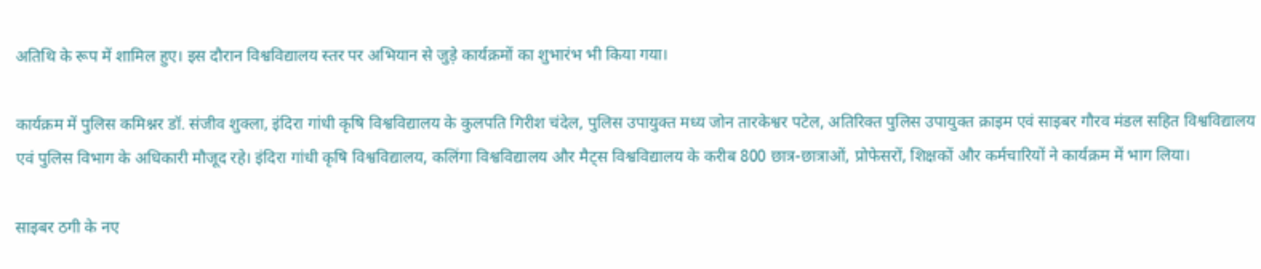अतिथि के रूप में शामिल हुए। इस दौरान विश्वविद्यालय स्तर पर अभियान से जुड़े कार्यक्रमों का शुभारंभ भी किया गया।

कार्यक्रम में पुलिस कमिश्नर डॉ. संजीव शुक्ला, इंदिरा गांधी कृषि विश्वविद्यालय के कुलपति गिरीश चंदेल, पुलिस उपायुक्त मध्य जोन तारकेश्वर पटेल, अतिरिक्त पुलिस उपायुक्त क्राइम एवं साइबर गौरव मंडल सहित विश्वविद्यालय एवं पुलिस विभाग के अधिकारी मौजूद रहे। इंदिरा गांधी कृषि विश्वविद्यालय, कलिंगा विश्वविद्यालय और मैट्स विश्वविद्यालय के करीब 800 छात्र-छात्राओं, प्रोफेसरों, शिक्षकों और कर्मचारियों ने कार्यक्रम में भाग लिया।

साइबर ठगी के नए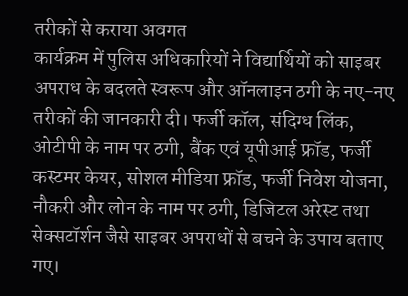तरीकों से कराया अवगत
कार्यक्रम में पुलिस अधिकारियों ने विद्यार्थियों को साइबर अपराध के बदलते स्वरूप और ऑनलाइन ठगी के नए-नए तरीकों की जानकारी दी। फर्जी कॉल, संदिग्ध लिंक, ओटीपी के नाम पर ठगी, बैंक एवं यूपीआई फ्रॉड, फर्जी कस्टमर केयर, सोशल मीडिया फ्रॉड, फर्जी निवेश योजना, नौकरी और लोन के नाम पर ठगी, डिजिटल अरेस्ट तथा सेक्सटॉर्शन जैसे साइबर अपराधों से बचने के उपाय बताए गए।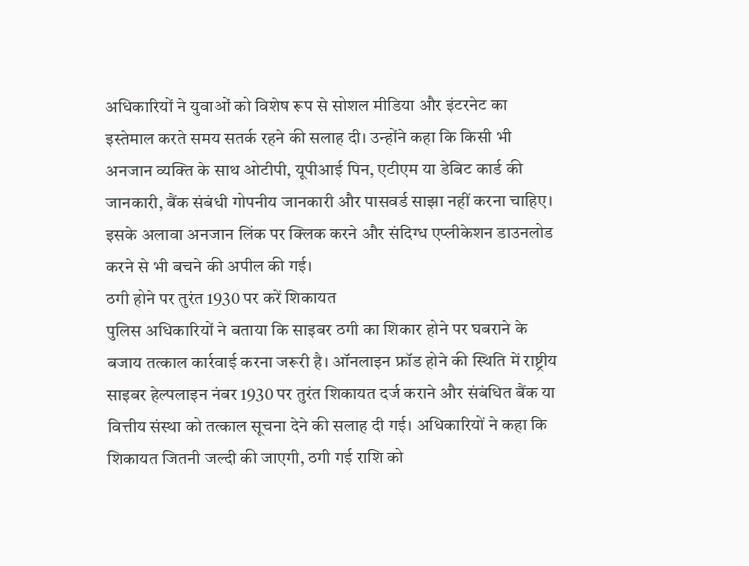अधिकारियों ने युवाओं को विशेष रूप से सोशल मीडिया और इंटरनेट का इस्तेमाल करते समय सतर्क रहने की सलाह दी। उन्होंने कहा कि किसी भी अनजान व्यक्ति के साथ ओटीपी, यूपीआई पिन, एटीएम या डेबिट कार्ड की जानकारी, बैंक संबंधी गोपनीय जानकारी और पासवर्ड साझा नहीं करना चाहिए। इसके अलावा अनजान लिंक पर क्लिक करने और संदिग्ध एप्लीकेशन डाउनलोड करने से भी बचने की अपील की गई।
ठगी होने पर तुरंत 1930 पर करें शिकायत
पुलिस अधिकारियों ने बताया कि साइबर ठगी का शिकार होने पर घबराने के बजाय तत्काल कार्रवाई करना जरूरी है। ऑनलाइन फ्रॉड होने की स्थिति में राष्ट्रीय साइबर हेल्पलाइन नंबर 1930 पर तुरंत शिकायत दर्ज कराने और संबंधित बैंक या वित्तीय संस्था को तत्काल सूचना देने की सलाह दी गई। अधिकारियों ने कहा कि शिकायत जितनी जल्दी की जाएगी, ठगी गई राशि को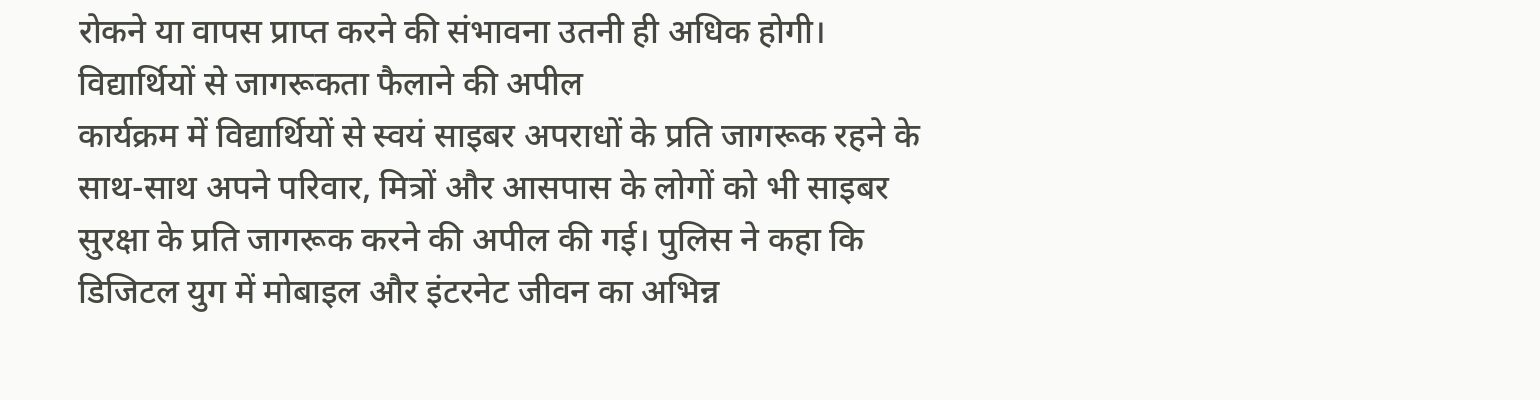रोकने या वापस प्राप्त करने की संभावना उतनी ही अधिक होगी।
विद्यार्थियों से जागरूकता फैलाने की अपील
कार्यक्रम में विद्यार्थियों से स्वयं साइबर अपराधों के प्रति जागरूक रहने के साथ-साथ अपने परिवार, मित्रों और आसपास के लोगों को भी साइबर सुरक्षा के प्रति जागरूक करने की अपील की गई। पुलिस ने कहा कि डिजिटल युग में मोबाइल और इंटरनेट जीवन का अभिन्न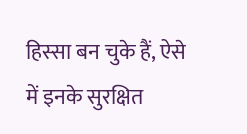हिस्सा बन चुके हैं, ऐसे में इनके सुरक्षित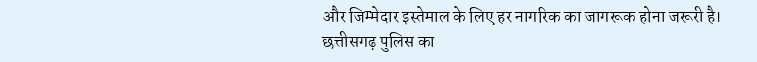और जिम्मेदार इस्तेमाल के लिए हर नागरिक का जागरूक होना जरूरी है।
छत्तीसगढ़ पुलिस का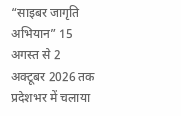“साइबर जागृति अभियान” 15 अगस्त से 2 अक्टूबर 2026 तक प्रदेशभर में चलाया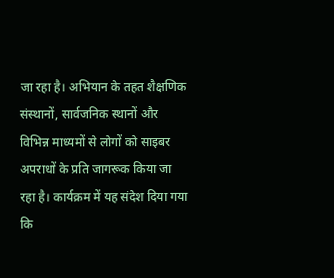जा रहा है। अभियान के तहत शैक्षणिक संस्थानों, सार्वजनिक स्थानों और विभिन्न माध्यमों से लोगों को साइबर अपराधों के प्रति जागरूक किया जा रहा है। कार्यक्रम में यह संदेश दिया गया कि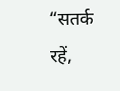“सतर्क रहें,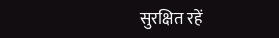सुरक्षित रहें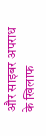और साइबर अपराध के खिलाफ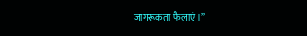जागरूकता फैलाएं।”